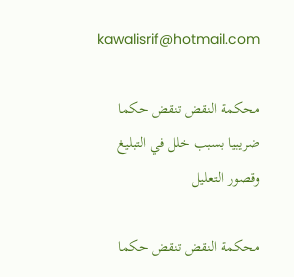kawalisrif@hotmail.com

محكمة النقض تنقض حكما ضريبيا بسبب خلل في التبليغ وقصور التعليل

محكمة النقض تنقض حكما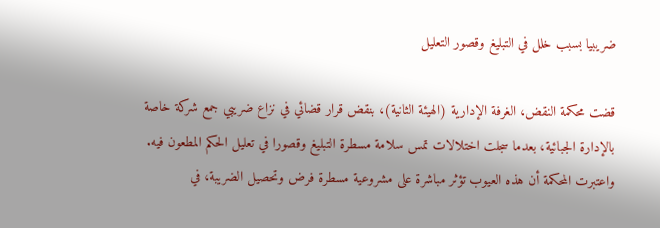ضريبيا بسبب خلل في التبليغ وقصور التعليل

قضت محكمة النقض، الغرفة الإدارية (الهيئة الثانية)، بنقض قرار قضائي في نزاع ضريبي جمع شركة خاصة بالإدارة الجبائية، بعدما سجلت اختلالات تمس سلامة مسطرة التبليغ وقصورا في تعليل الحكم المطعون فيه. واعتبرت المحكمة أن هذه العيوب تؤثر مباشرة على مشروعية مسطرة فرض وتحصيل الضريبة، في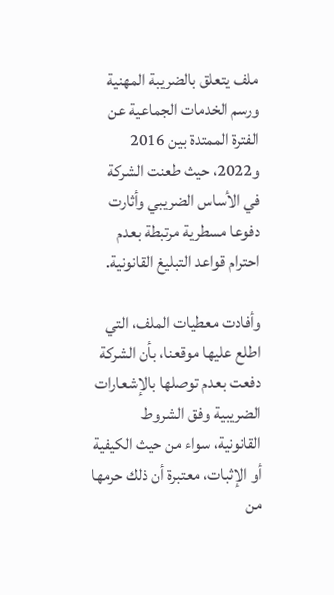ملف يتعلق بالضريبة المهنية ورسم الخدمات الجماعية عن الفترة الممتدة بين 2016 و2022، حيث طعنت الشركة في الأساس الضريبي وأثارت دفوعا مسطرية مرتبطة بعدم احترام قواعد التبليغ القانونية.

وأفادت معطيات الملف، التي اطلع عليها موقعنا، بأن الشركة دفعت بعدم توصلها بالإشعارات الضريبية وفق الشروط القانونية، سواء من حيث الكيفية أو الإثبات، معتبرة أن ذلك حرمها من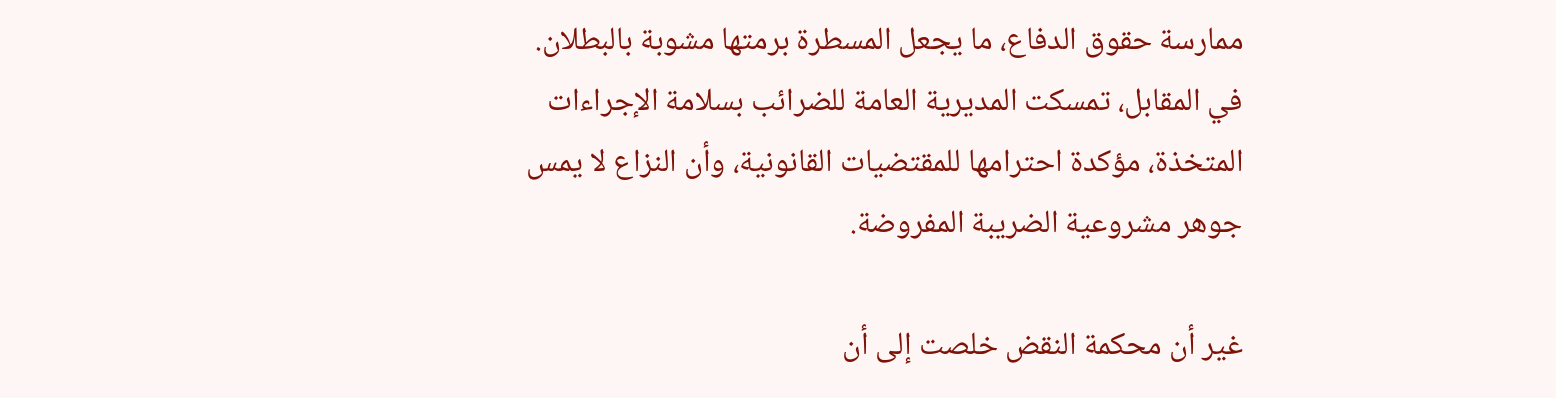ممارسة حقوق الدفاع، ما يجعل المسطرة برمتها مشوبة بالبطلان. في المقابل، تمسكت المديرية العامة للضرائب بسلامة الإجراءات المتخذة، مؤكدة احترامها للمقتضيات القانونية، وأن النزاع لا يمس جوهر مشروعية الضريبة المفروضة.

غير أن محكمة النقض خلصت إلى أن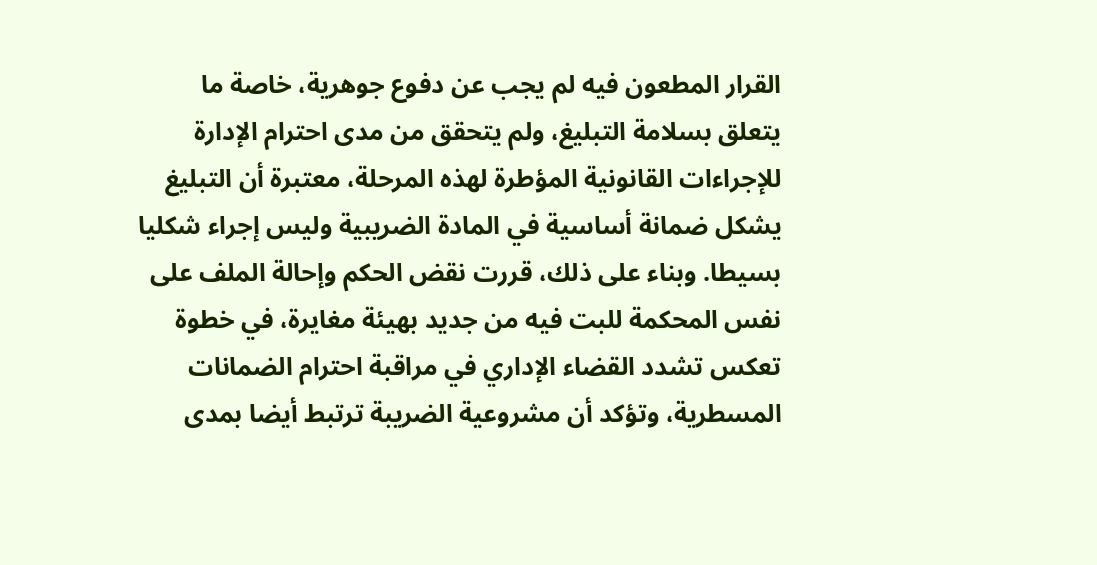القرار المطعون فيه لم يجب عن دفوع جوهرية، خاصة ما يتعلق بسلامة التبليغ، ولم يتحقق من مدى احترام الإدارة للإجراءات القانونية المؤطرة لهذه المرحلة، معتبرة أن التبليغ يشكل ضمانة أساسية في المادة الضريبية وليس إجراء شكليا بسيطا. وبناء على ذلك، قررت نقض الحكم وإحالة الملف على نفس المحكمة للبت فيه من جديد بهيئة مغايرة، في خطوة تعكس تشدد القضاء الإداري في مراقبة احترام الضمانات المسطرية، وتؤكد أن مشروعية الضريبة ترتبط أيضا بمدى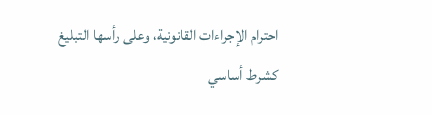احترام الإجراءات القانونية، وعلى رأسها التبليغ كشرط أساسي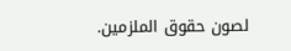لصون حقوق الملزمين.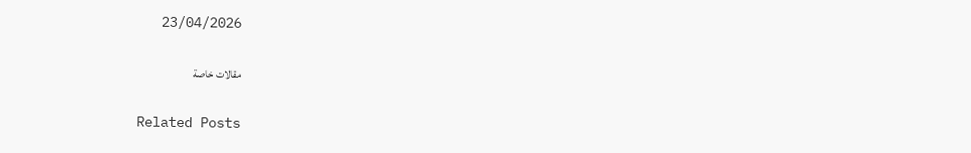23/04/2026

مقالات خاصة

Related Posts